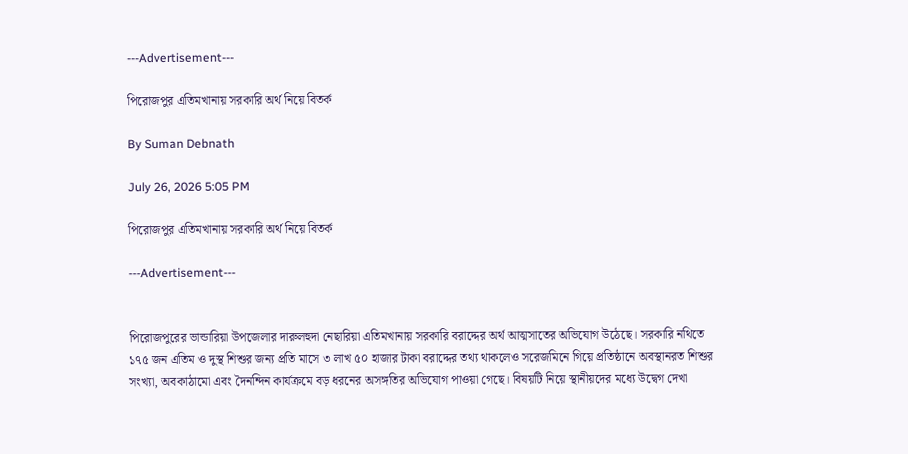---Advertisement---

পিরোজপুর এতিমখানায় সরকারি অর্থ নিয়ে বিতর্ক

By Suman Debnath

July 26, 2026 5:05 PM

পিরোজপুর এতিমখানায় সরকারি অর্থ নিয়ে বিতর্ক

---Advertisement---


পিরোজপুরের ভান্ডারিয়া উপজেলার দারুলহুদা নেছারিয়া এতিমখানায় সরকারি বরাদ্দের অর্থ আত্মসাতের অভিযোগ উঠেছে। সরকারি নথিতে ১৭৫ জন এতিম ও দুস্থ শিশুর জন্য প্রতি মাসে ৩ লাখ ৫০ হাজার টাকা বরাদ্দের তথ্য থাকলেও সরেজমিনে গিয়ে প্রতিষ্ঠানে অবস্থানরত শিশুর সংখ্যা, অবকাঠামো এবং দৈনন্দিন কার্যক্রমে বড় ধরনের অসঙ্গতির অভিযোগ পাওয়া গেছে। বিষয়টি নিয়ে স্থানীয়দের মধ্যে উদ্বেগ দেখা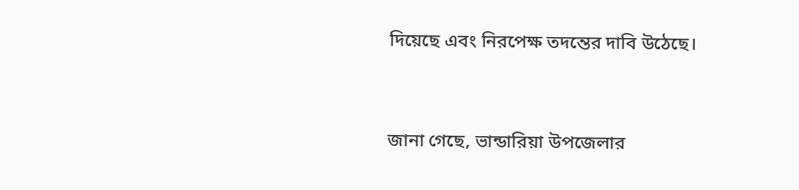দিয়েছে এবং নিরপেক্ষ তদন্তের দাবি উঠেছে।


জানা গেছে, ভান্ডারিয়া উপজেলার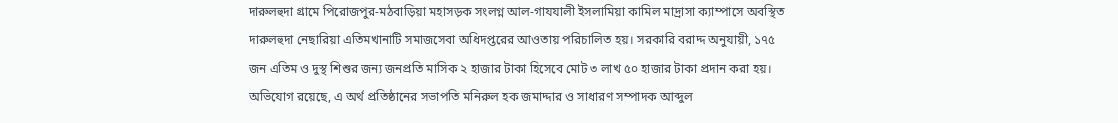দারুলহুদা গ্রামে পিরোজপুর-মঠবাড়িয়া মহাসড়ক সংলগ্ন আল-গাযযালী ইসলামিয়া কামিল মাদ্রাসা ক্যাম্পাসে অবস্থিত দারুলহুদা নেছারিয়া এতিমখানাটি সমাজসেবা অধিদপ্তরের আওতায় পরিচালিত হয়। সরকারি বরাদ্দ অনুযায়ী, ১৭৫ জন এতিম ও দুস্থ শিশুর জন্য জনপ্রতি মাসিক ২ হাজার টাকা হিসেবে মোট ৩ লাখ ৫০ হাজার টাকা প্রদান করা হয়। অভিযোগ রয়েছে, এ অর্থ প্রতিষ্ঠানের সভাপতি মনিরুল হক জমাদ্দার ও সাধারণ সম্পাদক আব্দুল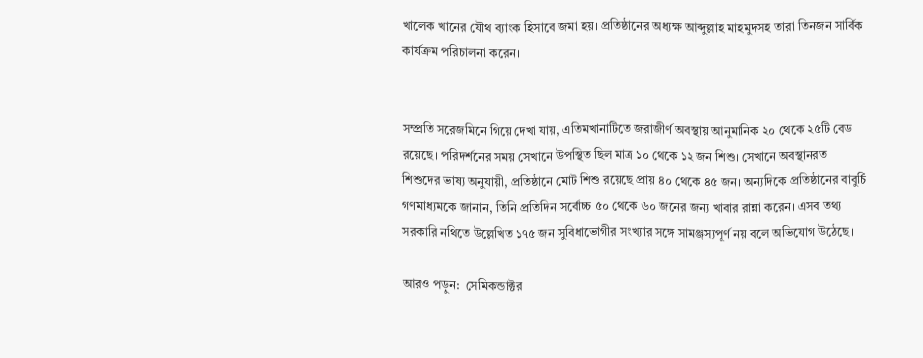খালেক খানের যৌথ ব্যাংক হিসাবে জমা হয়। প্রতিষ্ঠানের অধ্যক্ষ আব্দুল্লাহ মাহমুদসহ তারা তিনজন সার্বিক কার্যক্রম পরিচালনা করেন।


সম্প্রতি সরেজমিনে গিয়ে দেখা যায়, এতিমখানাটিতে জরাজীর্ণ অবস্থায় আনুমানিক ২০ থেকে ২৫টি বেড রয়েছে। পরিদর্শনের সময় সেখানে উপস্থিত ছিল মাত্র ১০ থেকে ১২ জন শিশু। সেখানে অবস্থানরত শিশুদের ভাষ্য অনুযায়ী, প্রতিষ্ঠানে মোট শিশু রয়েছে প্রায় ৪০ থেকে ৪৫ জন। অন্যদিকে প্রতিষ্ঠানের বাবুর্চি গণমাধ্যমকে জানান, তিনি প্রতিদিন সর্বোচ্চ ৫০ থেকে ৬০ জনের জন্য খাবার রান্না করেন। এসব তথ্য সরকারি নথিতে উল্লেখিত ১৭৫ জন সুবিধাভোগীর সংখ্যার সঙ্গে সামঞ্জস্যপূর্ণ নয় বলে অভিযোগ উঠেছে।

আরও পড়ুন:  সেমিকন্ডাক্টর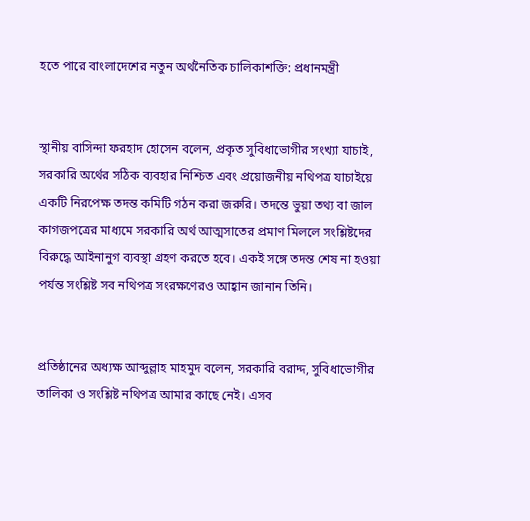হতে পারে বাংলাদেশের নতুন অর্থনৈতিক চালিকাশক্তি: প্রধানমন্ত্রী


স্থানীয় বাসিন্দা ফরহাদ হোসেন বলেন, প্রকৃত সুবিধাভোগীর সংখ্যা যাচাই, সরকারি অর্থের সঠিক ব্যবহার নিশ্চিত এবং প্রয়োজনীয় নথিপত্র যাচাইয়ে একটি নিরপেক্ষ তদন্ত কমিটি গঠন করা জরুরি। তদন্তে ভুয়া তথ্য বা জাল কাগজপত্রের মাধ্যমে সরকারি অর্থ আত্মসাতের প্রমাণ মিললে সংশ্লিষ্টদের বিরুদ্ধে আইনানুগ ব্যবস্থা গ্রহণ করতে হবে। একই সঙ্গে তদন্ত শেষ না হওয়া পর্যন্ত সংশ্লিষ্ট সব নথিপত্র সংরক্ষণেরও আহ্বান জানান তিনি।


প্রতিষ্ঠানের অধ্যক্ষ আব্দুল্লাহ মাহমুদ বলেন, সরকারি বরাদ্দ, সুবিধাভোগীর তালিকা ও সংশ্লিষ্ট নথিপত্র আমার কাছে নেই। এসব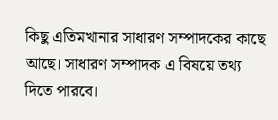কিছু এতিমখানার সাধারণ সম্পাদকের কাছে আছে। সাধারণ সম্পাদক এ বিষয়ে তথ্য দিতে পারবে।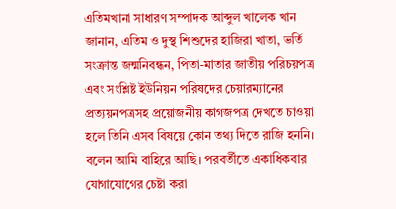এতিমখানা সাধারণ সম্পাদক আব্দুল খালেক খান জানান, এতিম ও দুস্থ শিশুদের হাজিরা খাতা, ভর্তি সংক্রান্ত জন্মনিবন্ধন, পিতা-মাতার জাতীয় পরিচয়পত্র এবং সংশ্লিষ্ট ইউনিয়ন পরিষদের চেয়ারম্যানের প্রত্যয়নপত্রসহ প্রয়োজনীয় কাগজপত্র দেখতে চাওয়া হলে তিনি এসব বিষয়ে কোন তথ্য দিতে রাজি হননি। বলেন আমি বাহিরে আছি। পরবর্তীতে একাধিকবার যোগাযোগের চেষ্টা করা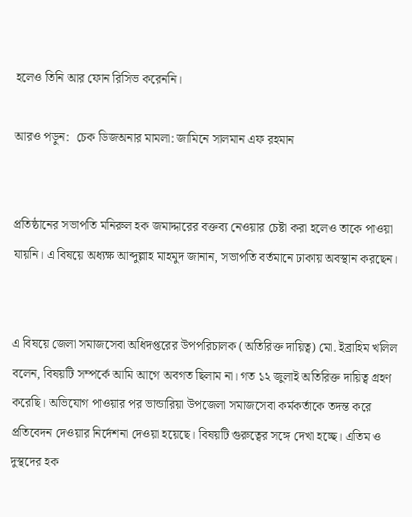হলেও তিনি আর ফোন রিসিভ করেননি।

আরও পড়ুন:  চেক ডিজঅনার মামলা: জামিনে সালমান এফ রহমান


প্রতিষ্ঠানের সভাপতি মনিরুল হক জমাদ্দারের বক্তব্য নেওয়ার চেষ্টা করা হলেও তাকে পাওয়া যায়নি। এ বিষয়ে অধ্যক্ষ আব্দুল্লাহ মাহমুদ জানান, সভাপতি বর্তমানে ঢাকায় অবস্থান করছেন।


এ বিষয়ে জেলা সমাজসেবা অধিদপ্তরের উপপরিচালক (অতিরিক্ত দায়িত্ব) মো. ইব্রাহিম খলিল বলেন, বিষয়টি সম্পর্কে আমি আগে অবগত ছিলাম না। গত ১২ জুলাই অতিরিক্ত দায়িত্ব গ্রহণ করেছি। অভিযোগ পাওয়ার পর ভান্ডারিয়া উপজেলা সমাজসেবা কর্মকর্তাকে তদন্ত করে প্রতিবেদন দেওয়ার নির্দেশনা দেওয়া হয়েছে। বিষয়টি গুরুত্বের সঙ্গে দেখা হচ্ছে। এতিম ও দুস্থদের হক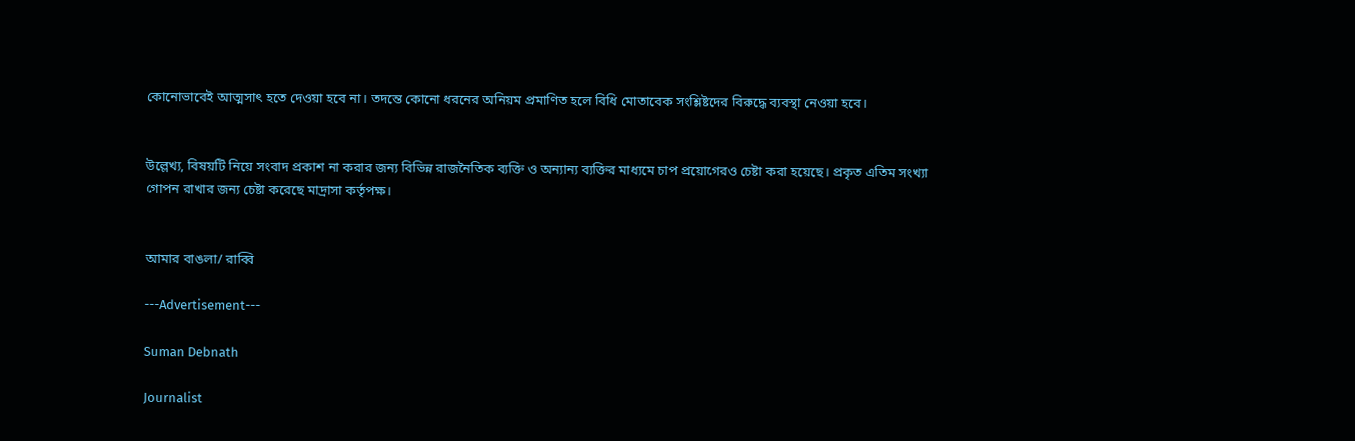কোনোভাবেই আত্মসাৎ হতে দেওয়া হবে না। তদন্তে কোনো ধরনের অনিয়ম প্রমাণিত হলে বিধি মোতাবেক সংশ্লিষ্টদের বিরুদ্ধে ব্যবস্থা নেওয়া হবে।


উল্লেখ্য, বিষয়টি নিয়ে সংবাদ প্রকাশ না করার জন্য বিভিন্ন রাজনৈতিক ব্যক্তি ও অন্যান্য ব্যক্তির মাধ্যমে চাপ প্রয়োগেরও চেষ্টা করা হয়েছে। প্রকৃত এতিম সংখ্যা গোপন রাখার জন্য চেষ্টা করেছে মাদ্রাসা কর্তৃপক্ষ।


আমার বাঙলা/ রাব্বি

---Advertisement---

Suman Debnath

Journalist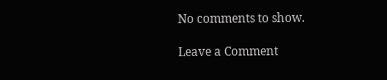No comments to show.

Leave a Comment